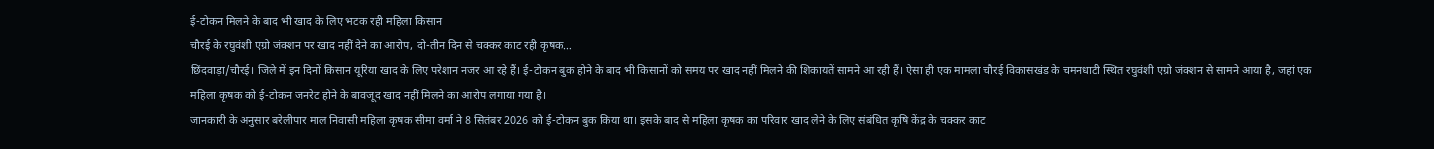ई-टोकन मिलने के बाद भी खाद के लिए भटक रही महिला किसान
चौरई के रघुवंशी एग्रो जंक्शन पर खाद नहीं देने का आरोप, दो-तीन दिन से चक्कर काट रही कृषक…
छिंदवाड़ा/चौरई। जिले में इन दिनों किसान यूरिया खाद के लिए परेशान नजर आ रहे हैं। ई-टोकन बुक होने के बाद भी किसानों को समय पर खाद नहीं मिलने की शिकायतें सामने आ रही हैं। ऐसा ही एक मामला चौरई विकासखंड के चमनधाटी स्थित रघुवंशी एग्रो जंक्शन से सामने आया है, जहां एक महिला कृषक को ई-टोकन जनरेट होने के बावजूद खाद नहीं मिलने का आरोप लगाया गया है।
जानकारी के अनुसार बरेलीपार माल निवासी महिला कृषक सीमा वर्मा ने 8 सितंबर 2026 को ई-टोकन बुक किया था। इसके बाद से महिला कृषक का परिवार खाद लेने के लिए संबंधित कृषि केंद्र के चक्कर काट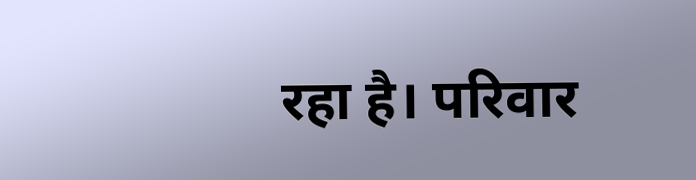रहा है। परिवार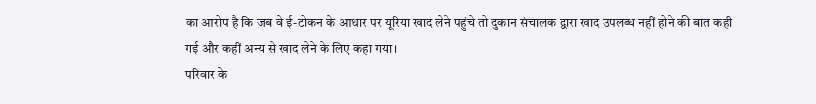का आरोप है कि जब वे ई-टोकन के आधार पर यूरिया खाद लेने पहुंचे तो दुकान संचालक द्वारा खाद उपलब्ध नहीं होने की बात कही गई और कहीं अन्य से खाद लेने के लिए कहा गया।
परिवार के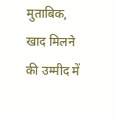मुताबिक, खाद मिलने की उम्मीद में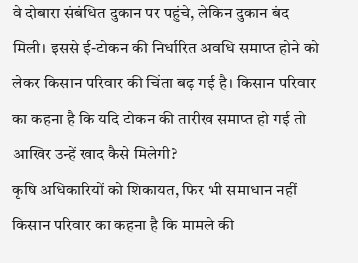वे दोबारा संबंधित दुकान पर पहुंचे, लेकिन दुकान बंद मिली। इससे ई-टोकन की निर्धारित अवधि समाप्त होने को लेकर किसान परिवार की चिंता बढ़ गई है। किसान परिवार का कहना है कि यदि टोकन की तारीख समाप्त हो गई तो आखिर उन्हें खाद कैसे मिलेगी?
कृषि अधिकारियों को शिकायत, फिर भी समाधान नहीं
किसान परिवार का कहना है कि मामले की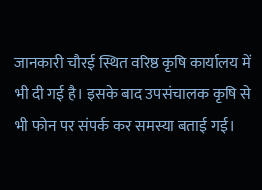जानकारी चौरई स्थित वरिष्ठ कृषि कार्यालय में भी दी गई है। इसके बाद उपसंचालक कृषि से भी फोन पर संपर्क कर समस्या बताई गई।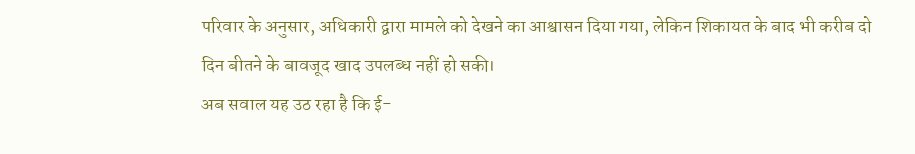परिवार के अनुसार, अधिकारी द्वारा मामले को देखने का आश्वासन दिया गया, लेकिन शिकायत के बाद भी करीब दो दिन बीतने के बावजूद खाद उपलब्ध नहीं हो सकी।
अब सवाल यह उठ रहा है कि ई-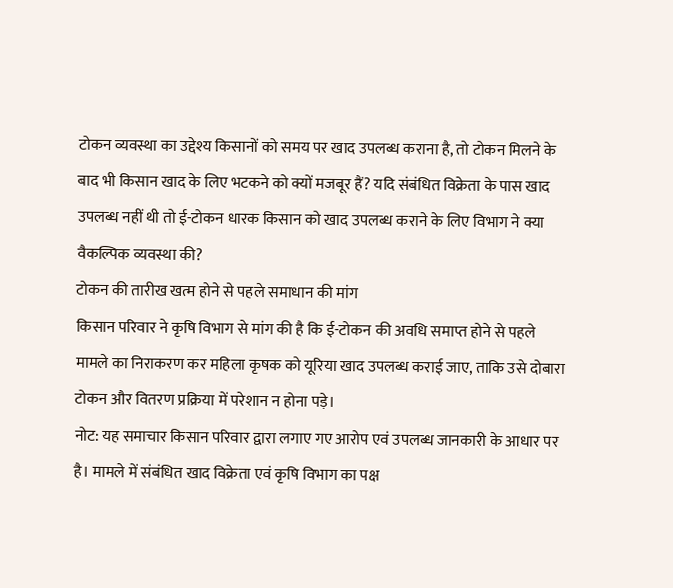टोकन व्यवस्था का उद्देश्य किसानों को समय पर खाद उपलब्ध कराना है, तो टोकन मिलने के बाद भी किसान खाद के लिए भटकने को क्यों मजबूर हैं? यदि संबंधित विक्रेता के पास खाद उपलब्ध नहीं थी तो ई-टोकन धारक किसान को खाद उपलब्ध कराने के लिए विभाग ने क्या वैकल्पिक व्यवस्था की?
टोकन की तारीख खत्म होने से पहले समाधान की मांग
किसान परिवार ने कृषि विभाग से मांग की है कि ई-टोकन की अवधि समाप्त होने से पहले मामले का निराकरण कर महिला कृषक को यूरिया खाद उपलब्ध कराई जाए, ताकि उसे दोबारा टोकन और वितरण प्रक्रिया में परेशान न होना पड़े।
नोट: यह समाचार किसान परिवार द्वारा लगाए गए आरोप एवं उपलब्ध जानकारी के आधार पर है। मामले में संबंधित खाद विक्रेता एवं कृषि विभाग का पक्ष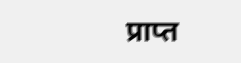प्राप्त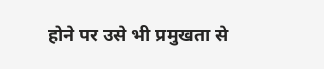होने पर उसे भी प्रमुखता से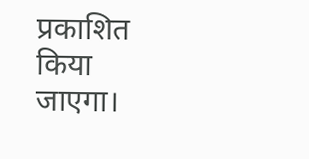प्रकाशित किया जाएगा।